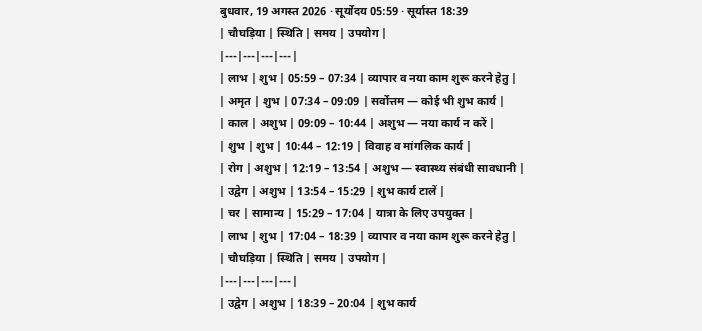बुधवार, 19 अगस्त 2026 · सूर्योदय 05:59 · सूर्यास्त 18:39
| चौघड़िया | स्थिति | समय | उपयोग |
|---|---|---|---|
| लाभ | शुभ | 05:59 – 07:34 | व्यापार व नया काम शुरू करने हेतु |
| अमृत | शुभ | 07:34 – 09:09 | सर्वोत्तम — कोई भी शुभ कार्य |
| काल | अशुभ | 09:09 – 10:44 | अशुभ — नया कार्य न करें |
| शुभ | शुभ | 10:44 – 12:19 | विवाह व मांगलिक कार्य |
| रोग | अशुभ | 12:19 – 13:54 | अशुभ — स्वास्थ्य संबंधी सावधानी |
| उद्वेग | अशुभ | 13:54 – 15:29 | शुभ कार्य टालें |
| चर | सामान्य | 15:29 – 17:04 | यात्रा के लिए उपयुक्त |
| लाभ | शुभ | 17:04 – 18:39 | व्यापार व नया काम शुरू करने हेतु |
| चौघड़िया | स्थिति | समय | उपयोग |
|---|---|---|---|
| उद्वेग | अशुभ | 18:39 – 20:04 | शुभ कार्य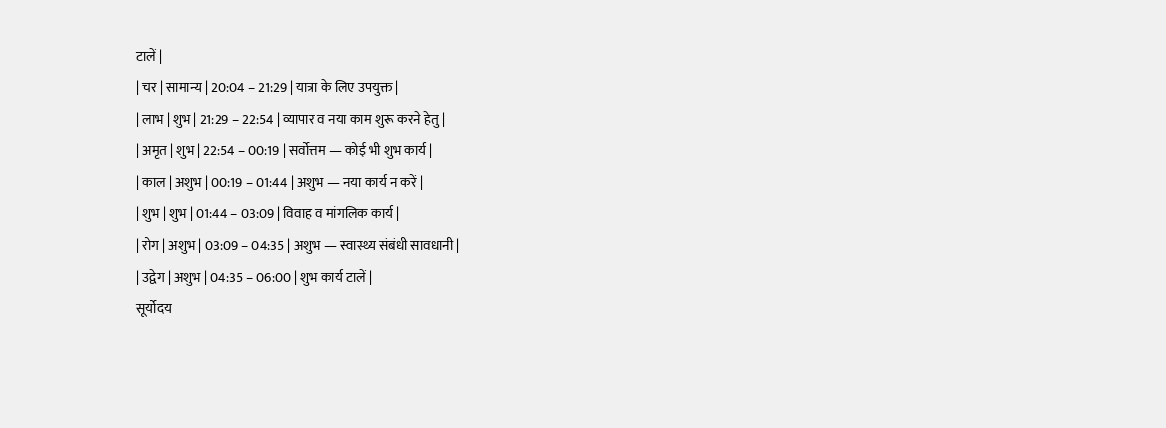टालें |
| चर | सामान्य | 20:04 – 21:29 | यात्रा के लिए उपयुक्त |
| लाभ | शुभ | 21:29 – 22:54 | व्यापार व नया काम शुरू करने हेतु |
| अमृत | शुभ | 22:54 – 00:19 | सर्वोत्तम — कोई भी शुभ कार्य |
| काल | अशुभ | 00:19 – 01:44 | अशुभ — नया कार्य न करें |
| शुभ | शुभ | 01:44 – 03:09 | विवाह व मांगलिक कार्य |
| रोग | अशुभ | 03:09 – 04:35 | अशुभ — स्वास्थ्य संबंधी सावधानी |
| उद्वेग | अशुभ | 04:35 – 06:00 | शुभ कार्य टालें |
सूर्योदय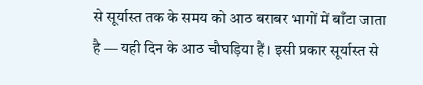से सूर्यास्त तक के समय को आठ बराबर भागों में बाँटा जाता है — यही दिन के आठ चौघड़िया हैं। इसी प्रकार सूर्यास्त से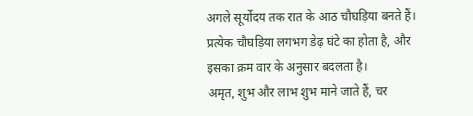अगले सूर्योदय तक रात के आठ चौघड़िया बनते हैं। प्रत्येक चौघड़िया लगभग डेढ़ घंटे का होता है, और इसका क्रम वार के अनुसार बदलता है।
अमृत, शुभ और लाभ शुभ माने जाते हैं, चर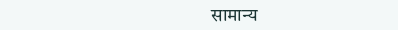सामान्य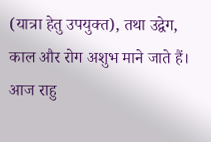(यात्रा हेतु उपयुक्त), तथा उद्वेग, काल और रोग अशुभ माने जाते हैं।
आज राहु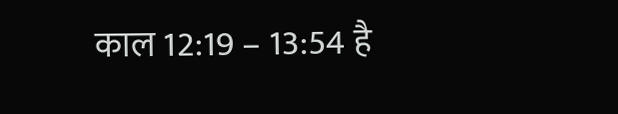काल 12:19 – 13:54 है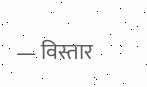— विस्तार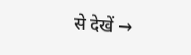से देखें →